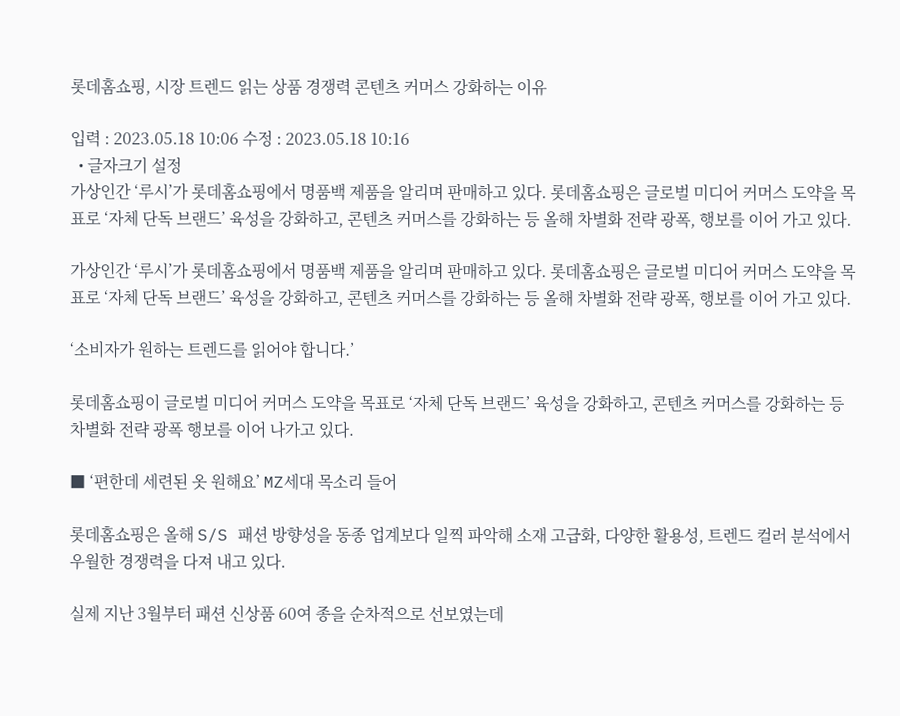롯데홈쇼핑, 시장 트렌드 읽는 상품 경쟁력 콘텐츠 커머스 강화하는 이유

입력 : 2023.05.18 10:06 수정 : 2023.05.18 10:16
  • 글자크기 설정
가상인간 ‘루시’가 롯데홈쇼핑에서 명품백 제품을 알리며 판매하고 있다. 롯데홈쇼핑은 글로벌 미디어 커머스 도약을 목표로 ‘자체 단독 브랜드’ 육성을 강화하고, 콘텐츠 커머스를 강화하는 등 올해 차별화 전략 광폭, 행보를 이어 가고 있다.

가상인간 ‘루시’가 롯데홈쇼핑에서 명품백 제품을 알리며 판매하고 있다. 롯데홈쇼핑은 글로벌 미디어 커머스 도약을 목표로 ‘자체 단독 브랜드’ 육성을 강화하고, 콘텐츠 커머스를 강화하는 등 올해 차별화 전략 광폭, 행보를 이어 가고 있다.

‘소비자가 원하는 트렌드를 읽어야 합니다.’

롯데홈쇼핑이 글로벌 미디어 커머스 도약을 목표로 ‘자체 단독 브랜드’ 육성을 강화하고, 콘텐츠 커머스를 강화하는 등 차별화 전략 광폭 행보를 이어 나가고 있다.

■ ‘편한데 세련된 옷 원해요’ MZ세대 목소리 들어

롯데홈쇼핑은 올해 S/S 패션 방향성을 동종 업계보다 일찍 파악해 소재 고급화, 다양한 활용성, 트렌드 컬러 분석에서 우월한 경쟁력을 다져 내고 있다.

실제 지난 3월부터 패션 신상품 60여 종을 순차적으로 선보였는데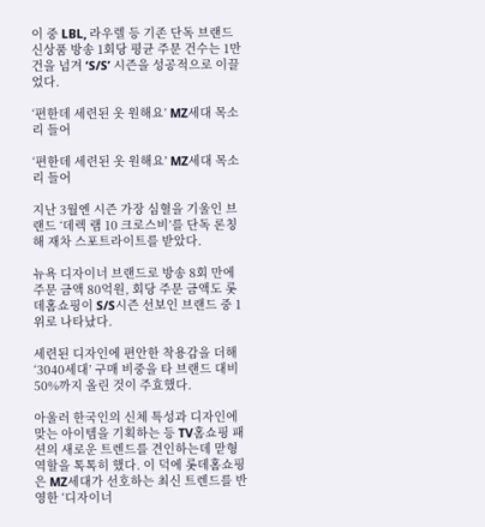이 중 LBL, 라우렐 등 기존 단독 브랜드 신상품 방송 1회당 평균 주문 건수는 1만 건을 넘겨 ‘S/S’ 시즌을 성공적으로 이끌었다.

‘편한데 세련된 옷 원해요’ MZ세대 목소리 들어

‘편한데 세련된 옷 원해요’ MZ세대 목소리 들어

지난 3월엔 시즌 가장 심혈을 기울인 브랜드 ‘데렉 램 10 크로스비’를 단독 론칭해 재차 스포트라이트를 받았다.

뉴욕 디자이너 브랜드로 방송 8회 만에 주문 금액 80억원, 회당 주문 금액도 롯데홈쇼핑이 S/S시즌 선보인 브랜드 중 1위로 나타났다.

세련된 디자인에 편안한 착용감을 더해 ‘3040세대’ 구매 비중을 타 브랜드 대비 50%까지 올린 것이 주효했다.

아울러 한국인의 신체 특성과 디자인에 맞는 아이템을 기획하는 등 TV홈쇼핑 패션의 새로운 트렌드를 견인하는데 맏형 역할을 톡톡히 했다. 이 덕에 롯데홈쇼핑은 MZ세대가 선호하는 최신 트렌드를 반영한 ‘디자이너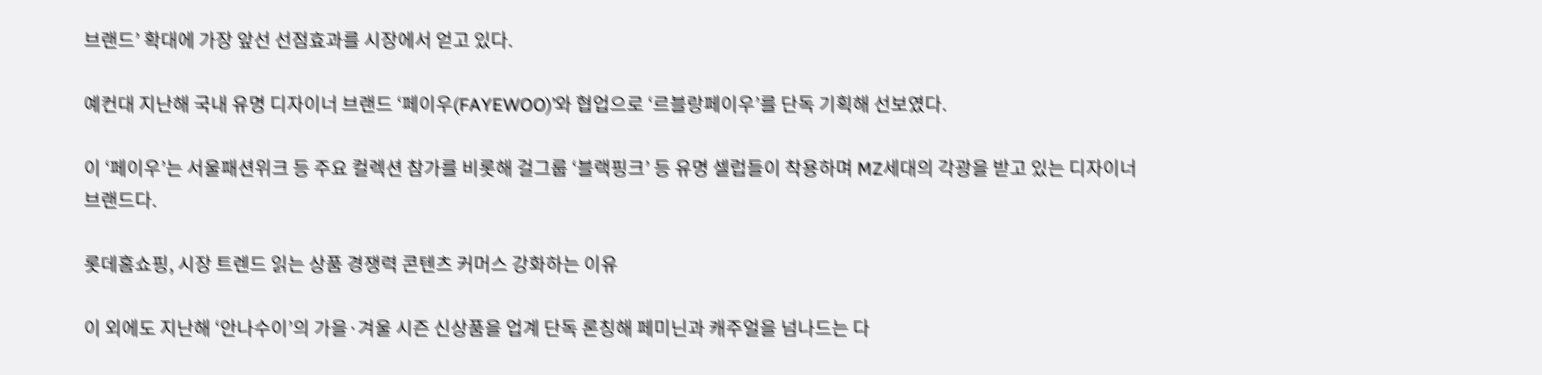브랜드’ 확대에 가장 앞선 선점효과를 시장에서 얻고 있다.

예컨대 지난해 국내 유명 디자이너 브랜드 ‘페이우(FAYEWOO)’와 협업으로 ‘르블랑페이우’를 단독 기획해 선보였다.

이 ‘페이우’는 서울패션위크 등 주요 컬렉션 참가를 비롯해 걸그룹 ‘블랙핑크’ 등 유명 셀럽들이 착용하며 MZ세대의 각광을 받고 있는 디자이너 브랜드다.

롯데홈쇼핑, 시장 트렌드 읽는 상품 경쟁력 콘텐츠 커머스 강화하는 이유

이 외에도 지난해 ‘안나수이’의 가을·겨울 시즌 신상품을 업계 단독 론칭해 페미닌과 캐주얼을 넘나드는 다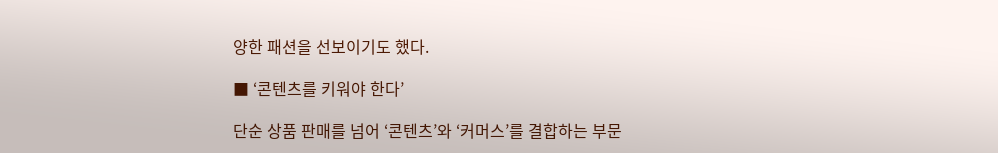양한 패션을 선보이기도 했다.

■ ‘콘텐츠를 키워야 한다’

단순 상품 판매를 넘어 ‘콘텐츠’와 ‘커머스’를 결합하는 부문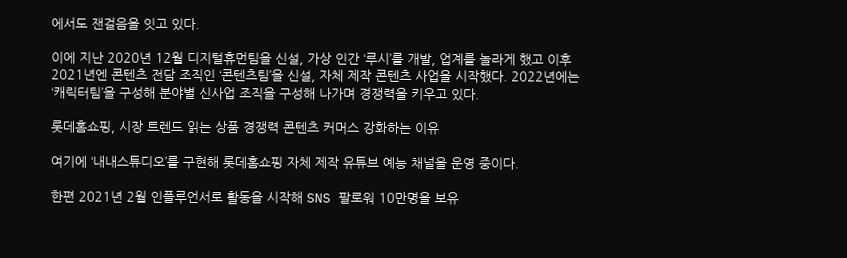에서도 잰걸음을 잇고 있다.

이에 지난 2020년 12월 디지털휴먼팀을 신설, 가상 인간 ‘루시’를 개발, 업계를 놀라게 했고 이후 2021년엔 콘텐츠 전담 조직인 ‘콘텐츠팀’을 신설, 자체 제작 콘텐츠 사업을 시작했다. 2022년에는 ‘캐릭터팀’을 구성해 분야별 신사업 조직을 구성해 나가며 경쟁력을 키우고 있다.

롯데홈쇼핑, 시장 트렌드 읽는 상품 경쟁력 콘텐츠 커머스 강화하는 이유

여기에 ‘내내스튜디오’를 구현해 롯데홈쇼핑 자체 제작 유튜브 예능 채널을 운영 중이다.

한편 2021년 2월 인플루언서로 활동을 시작해 SNS 팔로워 10만명을 보유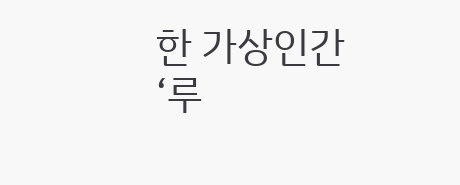한 가상인간 ‘루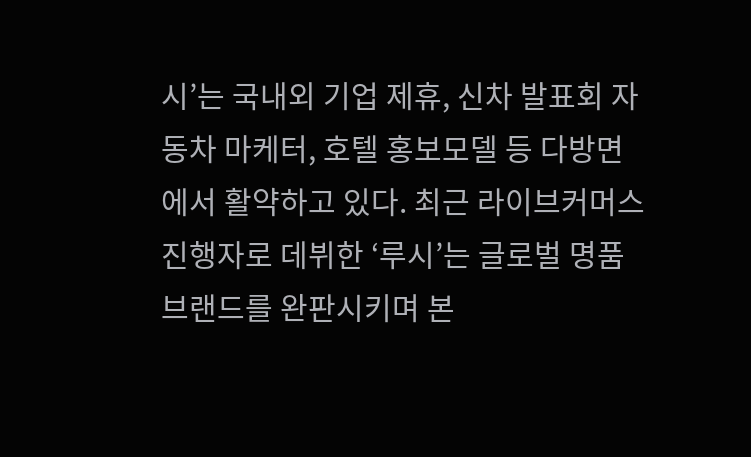시’는 국내외 기업 제휴, 신차 발표회 자동차 마케터, 호텔 홍보모델 등 다방면에서 활약하고 있다. 최근 라이브커머스 진행자로 데뷔한 ‘루시’는 글로벌 명품 브랜드를 완판시키며 본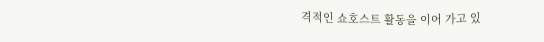격적인 쇼호스트 활동을 이어 가고 있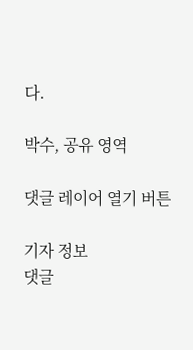다.

박수, 공유 영역

댓글 레이어 열기 버튼

기자 정보
댓글